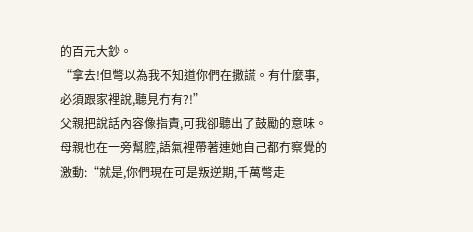的百元大鈔。
“拿去!但彆以為我不知道你們在撒謊。有什麼事,必須跟家裡說,聽見冇有?!”
父親把說話內容像指責,可我卻聽出了鼓勵的意味。
母親也在一旁幫腔,語氣裡帶著連她自己都冇察覺的激動:“就是,你們現在可是叛逆期,千萬彆走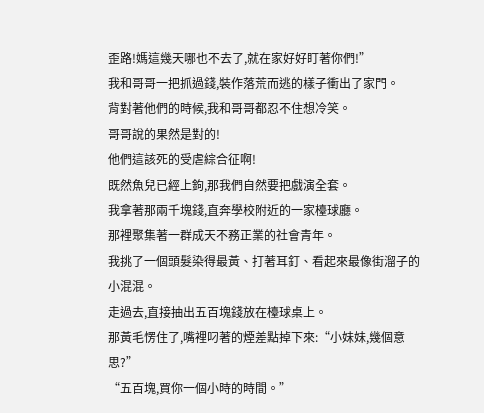歪路!媽這幾天哪也不去了,就在家好好盯著你們!”
我和哥哥一把抓過錢,裝作落荒而逃的樣子衝出了家門。
背對著他們的時候,我和哥哥都忍不住想冷笑。
哥哥說的果然是對的!
他們這該死的受虐綜合征啊!
既然魚兒已經上鉤,那我們自然要把戲演全套。
我拿著那兩千塊錢,直奔學校附近的一家檯球廳。
那裡聚集著一群成天不務正業的社會青年。
我挑了一個頭髮染得最黃、打著耳釘、看起來最像街溜子的小混混。
走過去,直接抽出五百塊錢放在檯球桌上。
那黃毛愣住了,嘴裡叼著的煙差點掉下來:“小妹妹,幾個意思?”
“五百塊,買你一個小時的時間。”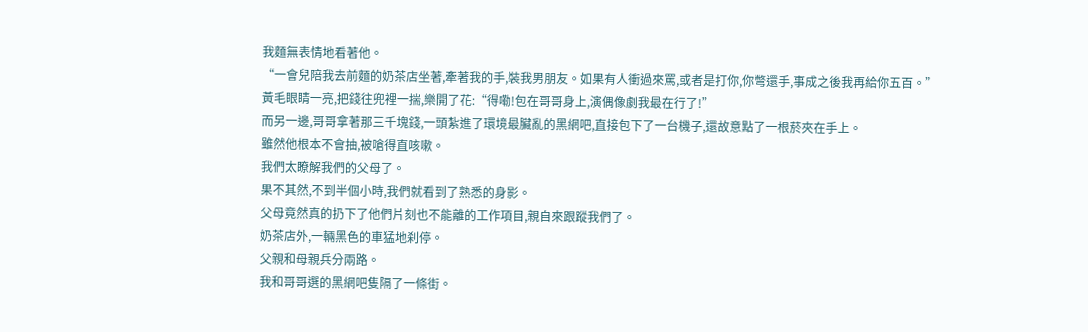我麵無表情地看著他。
“一會兒陪我去前麵的奶茶店坐著,牽著我的手,裝我男朋友。如果有人衝過來罵,或者是打你,你彆還手,事成之後我再給你五百。”
黃毛眼睛一亮,把錢往兜裡一揣,樂開了花:“得嘞!包在哥哥身上,演偶像劇我最在行了!”
而另一邊,哥哥拿著那三千塊錢,一頭紮進了環境最臟亂的黑網吧,直接包下了一台機子,還故意點了一根菸夾在手上。
雖然他根本不會抽,被嗆得直咳嗽。
我們太瞭解我們的父母了。
果不其然,不到半個小時,我們就看到了熟悉的身影。
父母竟然真的扔下了他們片刻也不能離的工作項目,親自來跟蹤我們了。
奶茶店外,一輛黑色的車猛地刹停。
父親和母親兵分兩路。
我和哥哥選的黑網吧隻隔了一條街。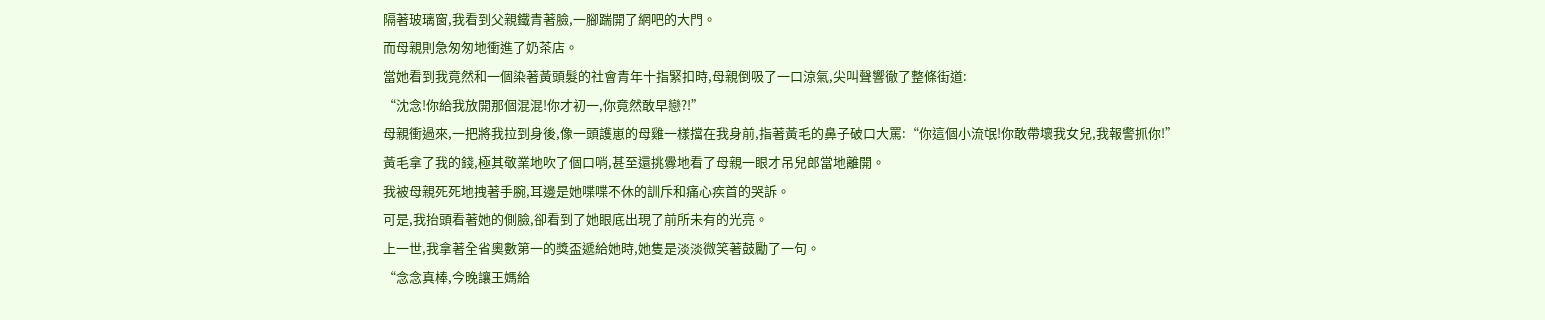隔著玻璃窗,我看到父親鐵青著臉,一腳踹開了網吧的大門。
而母親則急匆匆地衝進了奶茶店。
當她看到我竟然和一個染著黃頭髮的社會青年十指緊扣時,母親倒吸了一口涼氣,尖叫聲響徹了整條街道:
“沈念!你給我放開那個混混!你才初一,你竟然敢早戀?!”
母親衝過來,一把將我拉到身後,像一頭護崽的母雞一樣擋在我身前,指著黃毛的鼻子破口大罵:“你這個小流氓!你敢帶壞我女兒,我報警抓你!”
黃毛拿了我的錢,極其敬業地吹了個口哨,甚至還挑釁地看了母親一眼才吊兒郎當地離開。
我被母親死死地拽著手腕,耳邊是她喋喋不休的訓斥和痛心疾首的哭訴。
可是,我抬頭看著她的側臉,卻看到了她眼底出現了前所未有的光亮。
上一世,我拿著全省奧數第一的獎盃遞給她時,她隻是淡淡微笑著鼓勵了一句。
“念念真棒,今晚讓王媽給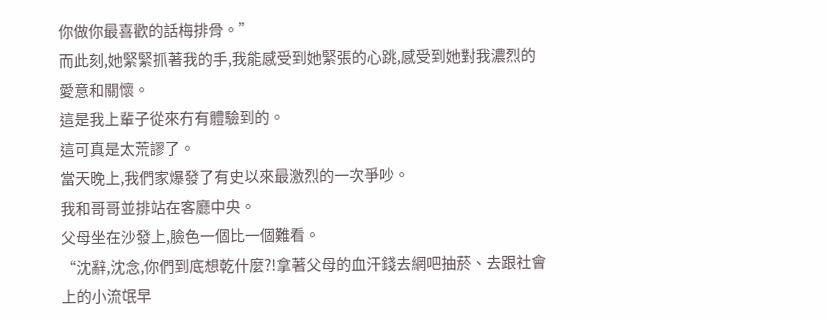你做你最喜歡的話梅排骨。”
而此刻,她緊緊抓著我的手,我能感受到她緊張的心跳,感受到她對我濃烈的愛意和關懷。
這是我上輩子從來冇有體驗到的。
這可真是太荒謬了。
當天晚上,我們家爆發了有史以來最激烈的一次爭吵。
我和哥哥並排站在客廳中央。
父母坐在沙發上,臉色一個比一個難看。
“沈辭,沈念,你們到底想乾什麼?!拿著父母的血汗錢去網吧抽菸、去跟社會上的小流氓早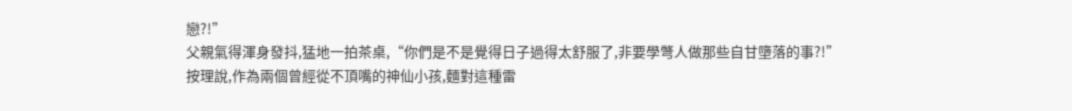戀?!”
父親氣得渾身發抖,猛地一拍茶桌,“你們是不是覺得日子過得太舒服了,非要學彆人做那些自甘墮落的事?!”
按理說,作為兩個曾經從不頂嘴的神仙小孩,麵對這種雷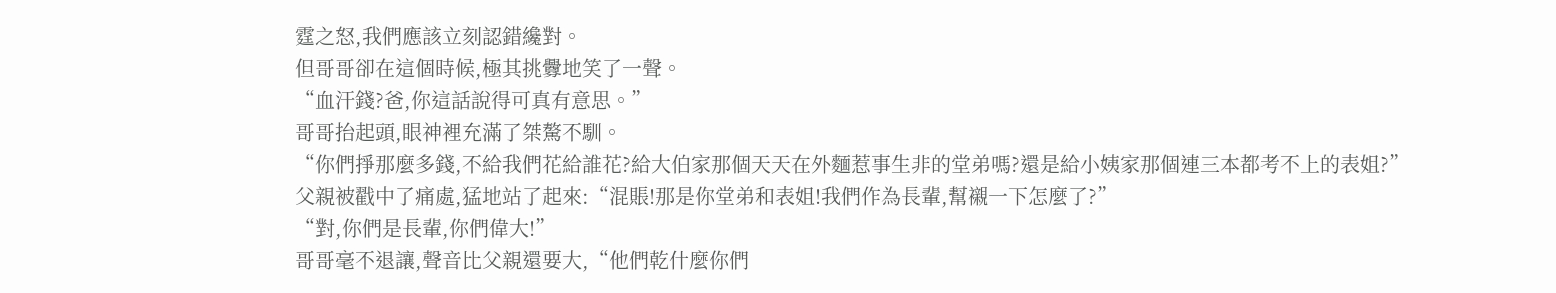霆之怒,我們應該立刻認錯纔對。
但哥哥卻在這個時候,極其挑釁地笑了一聲。
“血汗錢?爸,你這話說得可真有意思。”
哥哥抬起頭,眼神裡充滿了桀驁不馴。
“你們掙那麼多錢,不給我們花給誰花?給大伯家那個天天在外麵惹事生非的堂弟嗎?還是給小姨家那個連三本都考不上的表姐?”
父親被戳中了痛處,猛地站了起來:“混賬!那是你堂弟和表姐!我們作為長輩,幫襯一下怎麼了?”
“對,你們是長輩,你們偉大!”
哥哥毫不退讓,聲音比父親還要大,“他們乾什麼你們